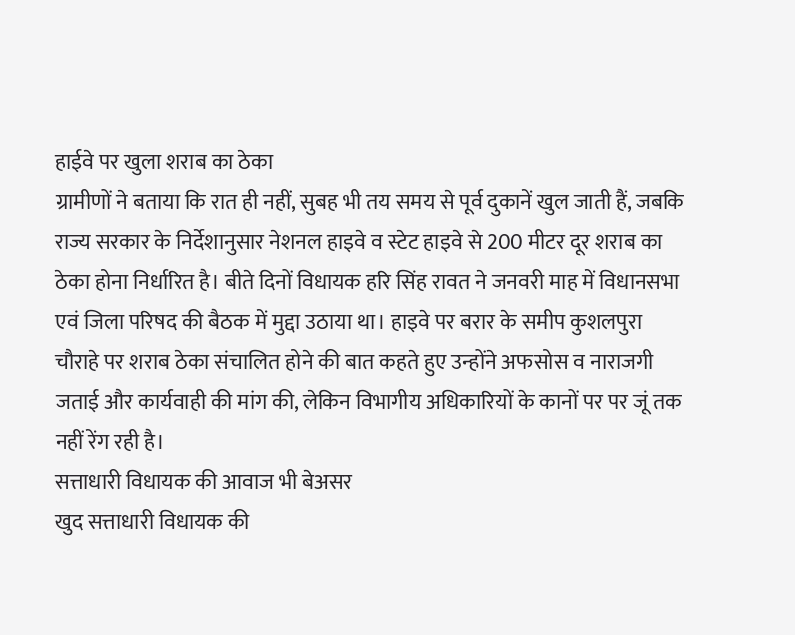हाईवे पर खुला शराब का ठेका
ग्रामीणों ने बताया कि रात ही नहीं, सुबह भी तय समय से पूर्व दुकानें खुल जाती हैं, जबकि राज्य सरकार के निर्देशानुसार नेशनल हाइवे व स्टेट हाइवे से 200 मीटर दूर शराब का ठेका होना निर्धारित है। बीते दिनों विधायक हरि सिंह रावत ने जनवरी माह में विधानसभा एवं जिला परिषद की बैठक में मुद्दा उठाया था। हाइवे पर बरार के समीप कुशलपुरा चौराहे पर शराब ठेका संचालित होने की बात कहते हुए उन्होंने अफसोस व नाराजगी जताई और कार्यवाही की मांग की, लेकिन विभागीय अधिकारियों के कानों पर पर जूं तक नहीं रेंग रही है।
सत्ताधारी विधायक की आवाज भी बेअसर
खुद सत्ताधारी विधायक की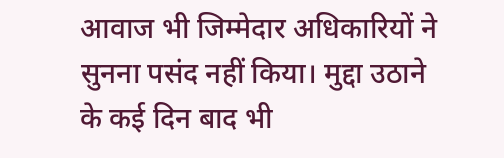आवाज भी जिम्मेदार अधिकारियों ने सुनना पसंद नहीं किया। मुद्दा उठाने के कई दिन बाद भी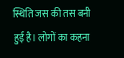स्थिति जस की तस बनी हुई है। लोगों का कहना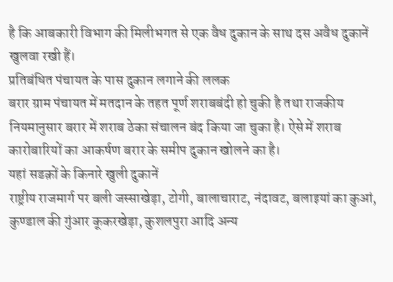है कि आबकारी विभाग की मिलीभगत से एक वैध दुकान के साथ दस अवैध दुकानें खुलवा रखी हैं।
प्रतिबंधित पंचायत के पास दुकान लगाने की ललक
बरार ग्राम पंचायत में मतदान के तहत पूर्ण शराबबंदी हो चुकी है तथा राजकीय नियमानुसार बरार में शराब ठेका संचालन बंद किया जा चुका है। ऐसे में शराब कारोबारियों का आकर्षण बरार के समीप दुकान खोलने का है।
यहां सडक़ों के किनारे खुली दुकानें
राष्ट्रीय राजमार्ग पर बली जस्साखेड़ा, टोगी, बालाचाराट, नंदावट, बलाइयां का कुआं, कुण्डाल की गुंआर कूकरखेड़ा, कुशलपुरा आदि अन्य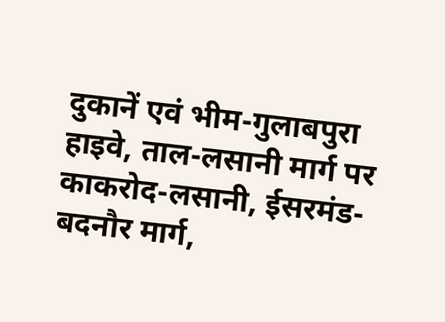दुकानें एवं भीम-गुलाबपुरा हाइवे, ताल-लसानी मार्ग पर काकरोद-लसानी, ईसरमंड-बदनौर मार्ग,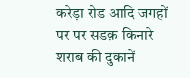करेड़ा रोड आदि जगहों पर पर सडक़ किनारे शराब की दुकानें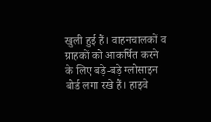खुली हुई हैं। वाहनचालकों व ग्राहकों को आकर्षित करने के लिए बड़े-बड़े ग्लोसाइन बोर्ड लगा रखे हैं। हाइवे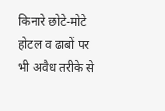किनारे छोटे-मोटे होटल व ढाबों पर भी अवैध तरीके से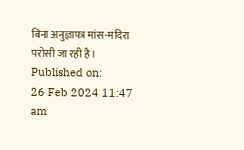बिना अनुज्ञापत्र मांस-मदिरा परोसी जा रही है।
Published on:
26 Feb 2024 11:47 am